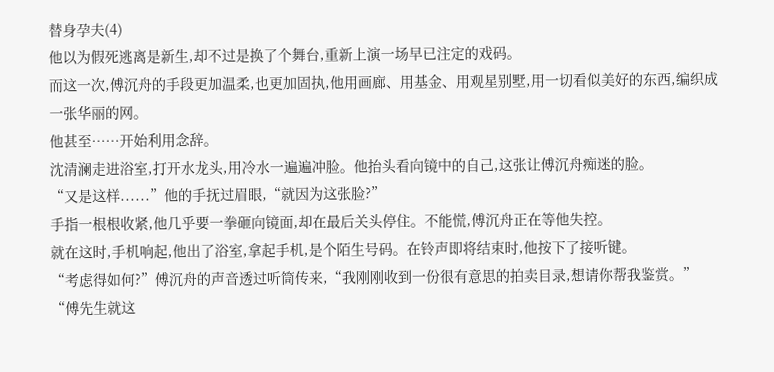替身孕夫(4)
他以为假死逃离是新生,却不过是换了个舞台,重新上演一场早已注定的戏码。
而这一次,傅沉舟的手段更加温柔,也更加固执,他用画廊、用基金、用观星别墅,用一切看似美好的东西,编织成一张华丽的网。
他甚至……开始利用念辞。
沈清澜走进浴室,打开水龙头,用冷水一遍遍冲脸。他抬头看向镜中的自己,这张让傅沉舟痴迷的脸。
“又是这样......”他的手抚过眉眼,“就因为这张脸?”
手指一根根收紧,他几乎要一拳砸向镜面,却在最后关头停住。不能慌,傅沉舟正在等他失控。
就在这时,手机响起,他出了浴室,拿起手机,是个陌生号码。在铃声即将结束时,他按下了接听键。
“考虑得如何?”傅沉舟的声音透过听筒传来,“我刚刚收到一份很有意思的拍卖目录,想请你帮我鉴赏。”
“傅先生就这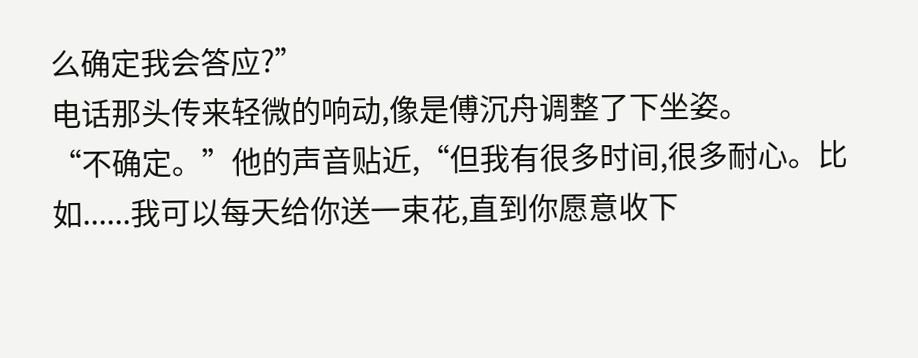么确定我会答应?”
电话那头传来轻微的响动,像是傅沉舟调整了下坐姿。
“不确定。”他的声音贴近,“但我有很多时间,很多耐心。比如......我可以每天给你送一束花,直到你愿意收下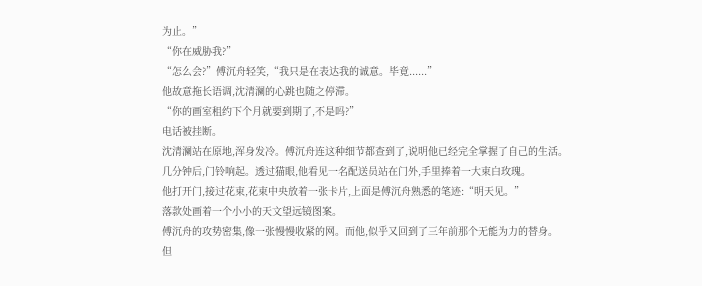为止。”
“你在威胁我?”
“怎么会?”傅沉舟轻笑,“我只是在表达我的诚意。毕竟......”
他故意拖长语调,沈清澜的心跳也随之停滞。
“你的画室租约下个月就要到期了,不是吗?”
电话被挂断。
沈清澜站在原地,浑身发冷。傅沉舟连这种细节都查到了,说明他已经完全掌握了自己的生活。
几分钟后,门铃响起。透过猫眼,他看见一名配送员站在门外,手里捧着一大束白玫瑰。
他打开门,接过花束,花束中央放着一张卡片,上面是傅沉舟熟悉的笔迹:“明天见。”
落款处画着一个小小的天文望远镜图案。
傅沉舟的攻势密集,像一张慢慢收紧的网。而他,似乎又回到了三年前那个无能为力的替身。
但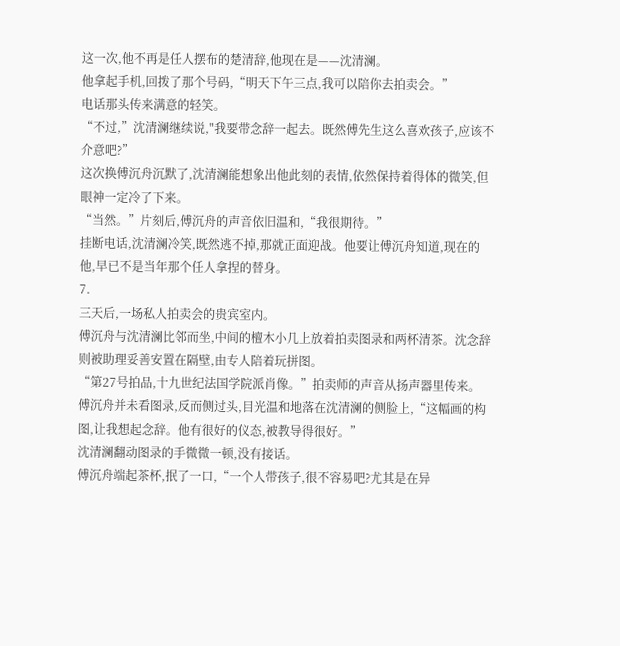这一次,他不再是任人摆布的楚清辞,他现在是——沈清澜。
他拿起手机,回拨了那个号码,“明天下午三点,我可以陪你去拍卖会。”
电话那头传来满意的轻笑。
“不过,”沈清澜继续说,"我要带念辞一起去。既然傅先生这么喜欢孩子,应该不介意吧?”
这次换傅沉舟沉默了,沈清澜能想象出他此刻的表情,依然保持着得体的微笑,但眼神一定冷了下来。
“当然。”片刻后,傅沉舟的声音依旧温和,“我很期待。”
挂断电话,沈清澜冷笑,既然逃不掉,那就正面迎战。他要让傅沉舟知道,现在的他,早已不是当年那个任人拿捏的替身。
7.
三天后,一场私人拍卖会的贵宾室内。
傅沉舟与沈清澜比邻而坐,中间的檀木小几上放着拍卖图录和两杯清茶。沈念辞则被助理妥善安置在隔壁,由专人陪着玩拼图。
“第27号拍品,十九世纪法国学院派肖像。”拍卖师的声音从扬声器里传来。
傅沉舟并未看图录,反而侧过头,目光温和地落在沈清澜的侧脸上,“这幅画的构图,让我想起念辞。他有很好的仪态,被教导得很好。”
沈清澜翻动图录的手微微一顿,没有接话。
傅沉舟端起茶杯,抿了一口,“一个人带孩子,很不容易吧?尤其是在异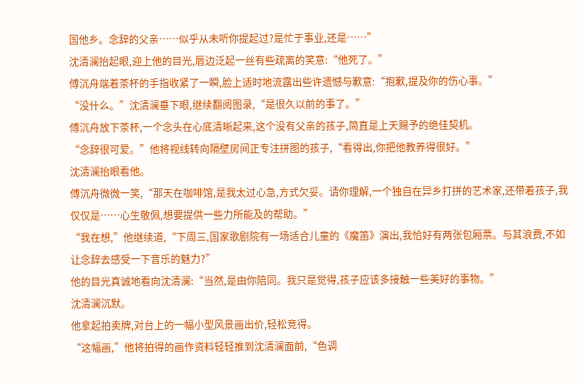国他乡。念辞的父亲……似乎从未听你提起过?是忙于事业,还是……”
沈清澜抬起眼,迎上他的目光,唇边泛起一丝有些疏离的笑意:“他死了。”
傅沉舟端着茶杯的手指收紧了一瞬,脸上适时地流露出些许遗憾与歉意:“抱歉,提及你的伤心事。”
“没什么。”沈清澜垂下眼,继续翻阅图录,“是很久以前的事了。”
傅沉舟放下茶杯,一个念头在心底清晰起来,这个没有父亲的孩子,简直是上天赐予的绝佳契机。
“念辞很可爱。”他将视线转向隔壁房间正专注拼图的孩子,“看得出,你把他教养得很好。”
沈清澜抬眼看他。
傅沉舟微微一笑,“那天在咖啡馆,是我太过心急,方式欠妥。请你理解,一个独自在异乡打拼的艺术家,还带着孩子,我仅仅是……心生敬佩,想要提供一些力所能及的帮助。”
“我在想,”他继续道,“下周三,国家歌剧院有一场适合儿童的《魔笛》演出,我恰好有两张包厢票。与其浪费,不如让念辞去感受一下音乐的魅力?”
他的目光真诚地看向沈清澜:“当然,是由你陪同。我只是觉得,孩子应该多接触一些美好的事物。”
沈清澜沉默。
他拿起拍卖牌,对台上的一幅小型风景画出价,轻松竞得。
“这幅画,”他将拍得的画作资料轻轻推到沈清澜面前,“色调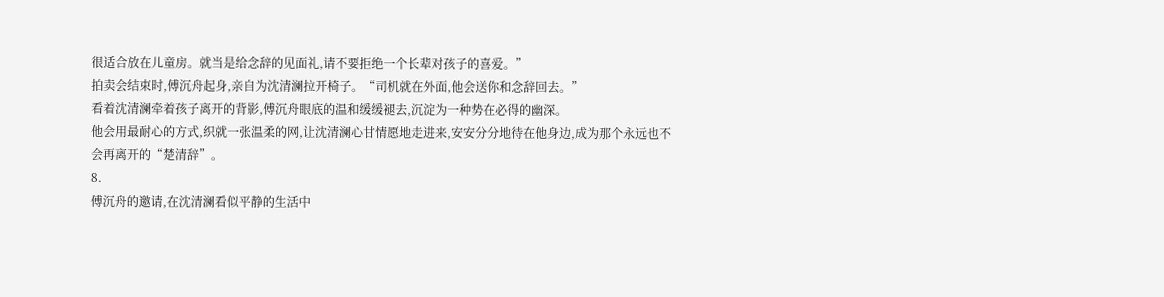很适合放在儿童房。就当是给念辞的见面礼,请不要拒绝一个长辈对孩子的喜爱。”
拍卖会结束时,傅沉舟起身,亲自为沈清澜拉开椅子。“司机就在外面,他会送你和念辞回去。”
看着沈清澜牵着孩子离开的背影,傅沉舟眼底的温和缓缓褪去,沉淀为一种势在必得的幽深。
他会用最耐心的方式,织就一张温柔的网,让沈清澜心甘情愿地走进来,安安分分地待在他身边,成为那个永远也不会再离开的“楚清辞”。
8.
傅沉舟的邀请,在沈清澜看似平静的生活中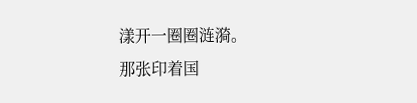漾开一圈圈涟漪。
那张印着国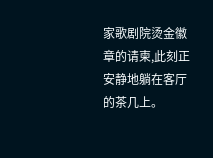家歌剧院烫金徽章的请柬,此刻正安静地躺在客厅的茶几上。